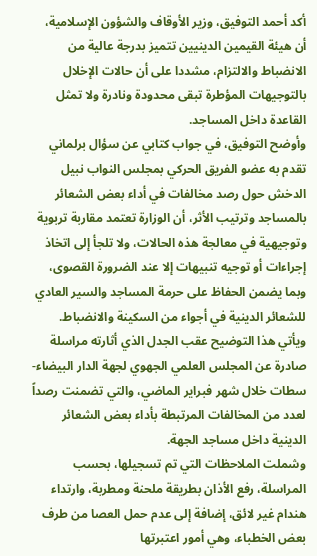أكد أحمد التوفيق، وزير الأوقاف والشؤون الإسلامية، أن هيئة القيمين الدينيين تتميز بدرجة عالية من الانضباط والالتزام، مشددا على أن حالات الإخلال بالتوجيهات المؤطرة تبقى محدودة ونادرة ولا تمثل القاعدة داخل المساجد.
وأوضح التوفيق، في جواب كتابي عن سؤال برلماني تقدم به عضو الفريق الحركي بمجلس النواب نبيل الدخش حول رصد مخالفات في أداء بعض الشعائر بالمساجد وترتيب الأثر، أن الوزارة تعتمد مقاربة تربوية وتوجيهية في معالجة هذه الحالات، ولا تلجأ إلى اتخاذ إجراءات أو توجيه تنبيهات إلا عند الضرورة القصوى، وبما يضمن الحفاظ على حرمة المساجد والسير العادي للشعائر الدينية في أجواء من السكينة والانضباط.
ويأتي هذا التوضيح عقب الجدل الذي أثارته مراسلة صادرة عن المجلس العلمي الجهوي لجهة الدار البيضاء-سطات خلال شهر فبراير الماضي، والتي تضمنت رصداً لعدد من المخالفات المرتبطة بأداء بعض الشعائر الدينية داخل مساجد الجهة.
وشملت الملاحظات التي تم تسجيلها، بحسب المراسلة، رفع الأذان بطريقة ملحنة ومطربة، وارتداء هندام غير لائق، إضافة إلى عدم حمل العصا من طرف بعض الخطباء، وهي أمور اعتبرتها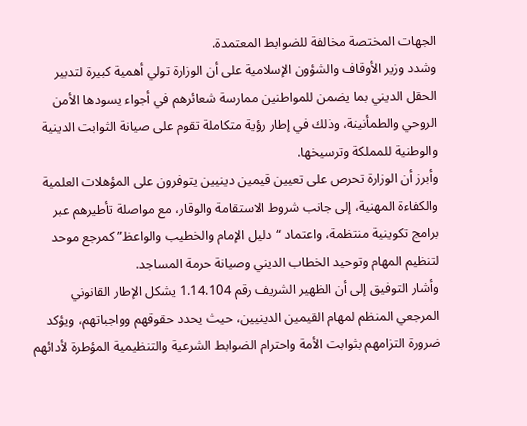الجهات المختصة مخالفة للضوابط المعتمدة.
وشدد وزير الأوقاف والشؤون الإسلامية على أن الوزارة تولي أهمية كبيرة لتدبير الحقل الديني بما يضمن للمواطنين ممارسة شعائرهم في أجواء يسودها الأمن الروحي والطمأنينة، وذلك في إطار رؤية متكاملة تقوم على صيانة الثوابت الدينية والوطنية للمملكة وترسيخها.
وأبرز أن الوزارة تحرص على تعيين قيمين دينيين يتوفرون على المؤهلات العلمية والكفاءة المهنية، إلى جانب شروط الاستقامة والوقار، مع مواصلة تأطيرهم عبر برامج تكوينية منتظمة، واعتماد “دليل الإمام والخطيب والواعظ” كمرجع موحد لتنظيم المهام وتوحيد الخطاب الديني وصيانة حرمة المساجد.
وأشار التوفيق إلى أن الظهير الشريف رقم 1.14.104 يشكل الإطار القانوني المرجعي المنظم لمهام القيمين الدينيين، حيث يحدد حقوقهم وواجباتهم، ويؤكد ضرورة التزامهم بثوابت الأمة واحترام الضوابط الشرعية والتنظيمية المؤطرة لأدائهم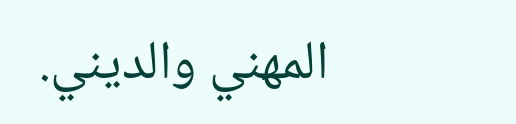المهني والديني.